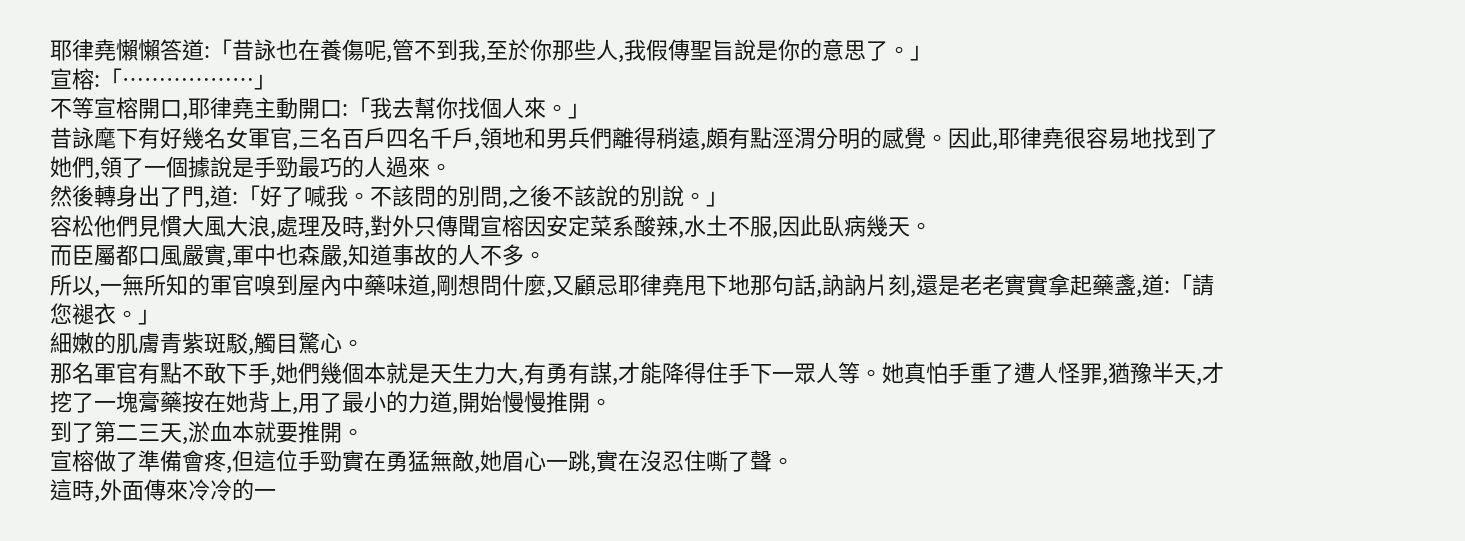耶律堯懶懶答道:「昔詠也在養傷呢,管不到我,至於你那些人,我假傳聖旨說是你的意思了。」
宣榕:「………………」
不等宣榕開口,耶律堯主動開口:「我去幫你找個人來。」
昔詠麾下有好幾名女軍官,三名百戶四名千戶,領地和男兵們離得稍遠,頗有點涇渭分明的感覺。因此,耶律堯很容易地找到了她們,領了一個據說是手勁最巧的人過來。
然後轉身出了門,道:「好了喊我。不該問的別問,之後不該說的別說。」
容松他們見慣大風大浪,處理及時,對外只傳聞宣榕因安定菜系酸辣,水土不服,因此臥病幾天。
而臣屬都口風嚴實,軍中也森嚴,知道事故的人不多。
所以,一無所知的軍官嗅到屋內中藥味道,剛想問什麼,又顧忌耶律堯甩下地那句話,訥訥片刻,還是老老實實拿起藥盞,道:「請您褪衣。」
細嫩的肌膚青紫斑駁,觸目驚心。
那名軍官有點不敢下手,她們幾個本就是天生力大,有勇有謀,才能降得住手下一眾人等。她真怕手重了遭人怪罪,猶豫半天,才挖了一塊膏藥按在她背上,用了最小的力道,開始慢慢推開。
到了第二三天,淤血本就要推開。
宣榕做了準備會疼,但這位手勁實在勇猛無敵,她眉心一跳,實在沒忍住嘶了聲。
這時,外面傳來冷冷的一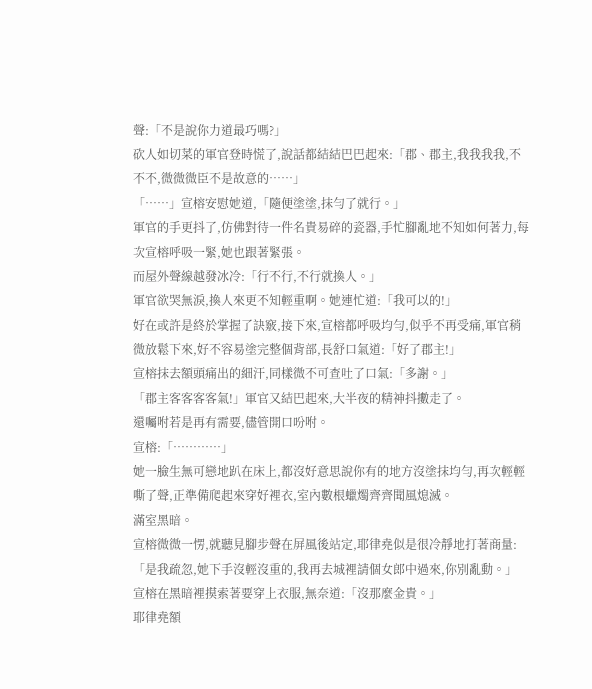聲:「不是說你力道最巧嗎?」
砍人如切菜的軍官登時慌了,說話都結結巴巴起來:「郡、郡主,我我我我,不不不,微微微臣不是故意的……」
「……」宣榕安慰她道,「隨便塗塗,抹勻了就行。」
軍官的手更抖了,仿佛對待一件名貴易碎的瓷器,手忙腳亂地不知如何著力,每次宣榕呼吸一緊,她也跟著緊張。
而屋外聲線越發冰冷:「行不行,不行就換人。」
軍官欲哭無淚,換人來更不知輕重啊。她連忙道:「我可以的!」
好在或許是終於掌握了訣竅,接下來,宣榕都呼吸均勻,似乎不再受痛,軍官稍微放鬆下來,好不容易塗完整個背部,長舒口氣道:「好了郡主!」
宣榕抹去額頭痛出的細汗,同樣微不可查吐了口氣:「多謝。」
「郡主客客客客氣!」軍官又結巴起來,大半夜的精神抖擻走了。
還囑咐若是再有需要,儘管開口吩咐。
宣榕:「…………」
她一臉生無可戀地趴在床上,都沒好意思說你有的地方沒塗抹均勻,再次輕輕嘶了聲,正準備爬起來穿好裡衣,室內數根蠟燭齊齊聞風熄滅。
滿室黑暗。
宣榕微微一愣,就聽見腳步聲在屏風後站定,耶律堯似是很冷靜地打著商量:「是我疏忽,她下手沒輕沒重的,我再去城裡請個女郎中過來,你別亂動。」
宣榕在黑暗裡摸索著要穿上衣服,無奈道:「沒那麼金貴。」
耶律堯額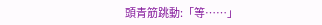頭青筋跳動:「等……」